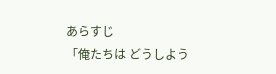あらすじ
「俺たちは どうしよう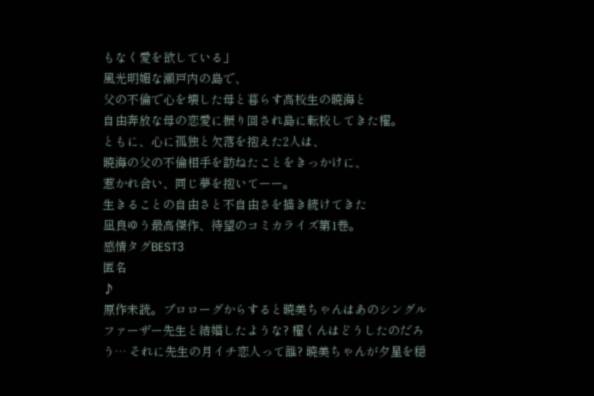もなく愛を欲している」
風光明媚な瀬戸内の島で、
父の不倫で心を壊した母と暮らす高校生の暁海と
自由奔放な母の恋愛に振り回され島に転校してきた櫂。
ともに、心に孤独と欠落を抱えた2人は、
暁海の父の不倫相手を訪ねたことをきっかけに、
惹かれ合い、同じ夢を抱いてーー。
生きることの自由さと不自由さを描き続けてきた
凪良ゆう最高傑作、待望のコミカライズ第1巻。
感情タグBEST3
匿名
♪
原作未読。プロローグからすると暁美ちゃんはあのシングルファーザー先生と結婚したような? 櫂くんはどうしたのだろう… それに先生の月イチ恋人って誰? 暁美ちゃんが夕星を穏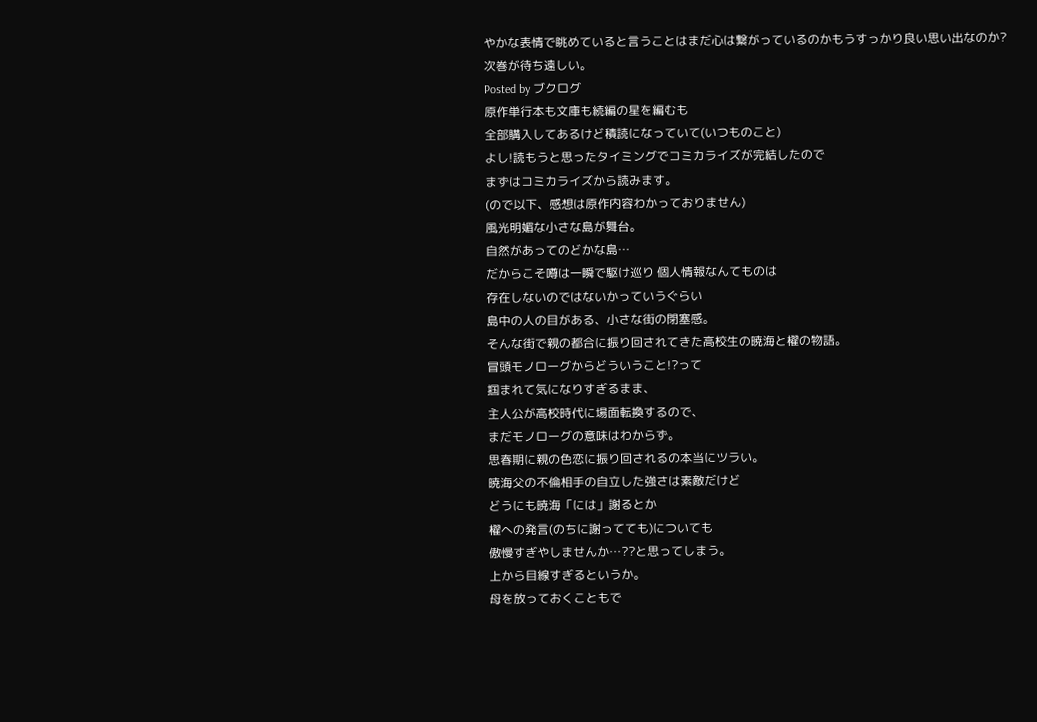やかな表情で眺めていると言うことはまだ心は繋がっているのかもうすっかり良い思い出なのか?
次巻が待ち遠しい。
Posted by ブクログ
原作単行本も文庫も続編の星を編むも
全部購入してあるけど積読になっていて(いつものこと)
よし!読もうと思ったタイミングでコミカライズが完結したので
まずはコミカライズから読みます。
(ので以下、感想は原作内容わかっておりません)
風光明媚な小さな島が舞台。
自然があってのどかな島…
だからこそ噂は一瞬で駆け巡り 個人情報なんてものは
存在しないのではないかっていうぐらい
島中の人の目がある、小さな街の閉塞感。
そんな街で親の都合に振り回されてきた高校生の暁海と櫂の物語。
冒頭モノローグからどういうこと!?って
掴まれて気になりすぎるまま、
主人公が高校時代に場面転換するので、
まだモノローグの意味はわからず。
思春期に親の色恋に振り回されるの本当にツラい。
暁海父の不倫相手の自立した強さは素敵だけど
どうにも暁海「には」謝るとか
櫂への発言(のちに謝ってても)についても
傲慢すぎやしませんか…??と思ってしまう。
上から目線すぎるというか。
母を放っておくこともで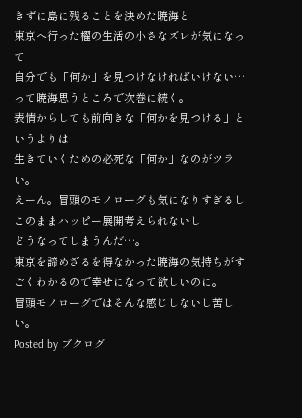きずに島に残ることを決めた暁海と
東京へ行った櫂の生活の小さなズレが気になって
自分でも「何か」を見つけなければいけない…
って暁海思うところで次巻に続く。
表情からしても前向きな「何かを見つける」というよりは
生きていくための必死な「何か」なのがツラい。
えーん。冒頭のモノローグも気になりすぎるし
このままハッピー展開考えられないし
どうなってしまうんだ…。
東京を諦めざるを得なかった暁海の気持ちがすごくわかるので幸せになって欲しいのに。
冒頭モノローグではそんな感じしないし苦しい。
Posted by ブクログ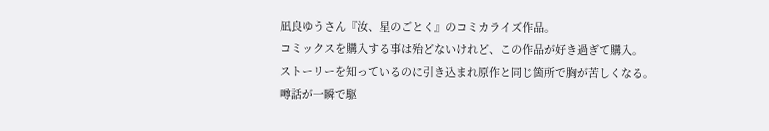凪良ゆうさん『汝、星のごとく』のコミカライズ作品。
コミックスを購入する事は殆どないけれど、この作品が好き過ぎて購入。
ストーリーを知っているのに引き込まれ原作と同じ箇所で胸が苦しくなる。
噂話が一瞬で駆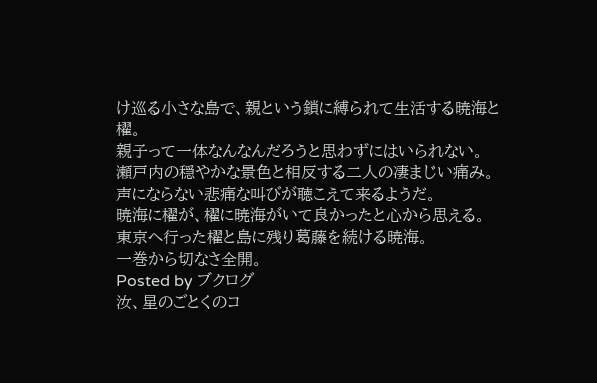け巡る小さな島で、親という鎖に縛られて生活する暁海と櫂。
親子って一体なんなんだろうと思わずにはいられない。
瀬戸内の穏やかな景色と相反する二人の凄まじい痛み。
声にならない悲痛な叫びが聴こえて来るようだ。
暁海に櫂が、櫂に暁海がいて良かったと心から思える。
東京へ行った櫂と島に残り葛藤を続ける暁海。
一巻から切なさ全開。
Posted by ブクログ
汝、星のごとくのコ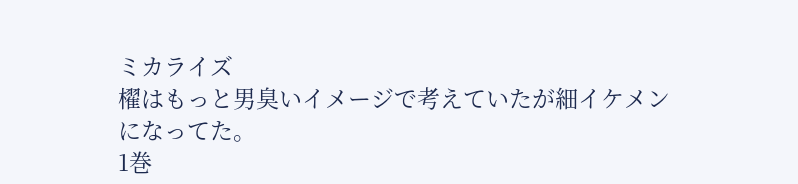ミカライズ
櫂はもっと男臭いイメージで考えていたが細イケメンになってた。
1巻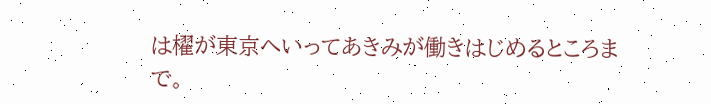は櫂が東京へいってあきみが働きはじめるところまで。